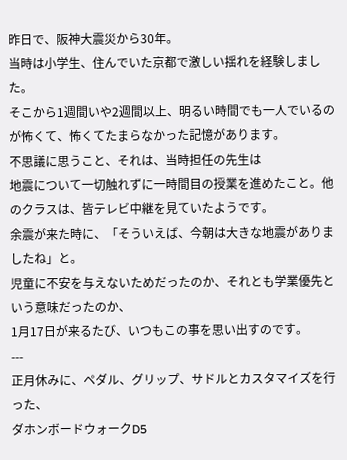昨日で、阪神大震災から30年。
当時は小学生、住んでいた京都で激しい揺れを経験しました。
そこから1週間いや2週間以上、明るい時間でも一人でいるのが怖くて、怖くてたまらなかった記憶があります。
不思議に思うこと、それは、当時担任の先生は
地震について一切触れずに一時間目の授業を進めたこと。他のクラスは、皆テレビ中継を見ていたようです。
余震が来た時に、「そういえば、今朝は大きな地震がありましたね」と。
児童に不安を与えないためだったのか、それとも学業優先という意味だったのか、
1月17日が来るたび、いつもこの事を思い出すのです。
---
正月休みに、ペダル、グリップ、サドルとカスタマイズを行った、
ダホンボードウォークD5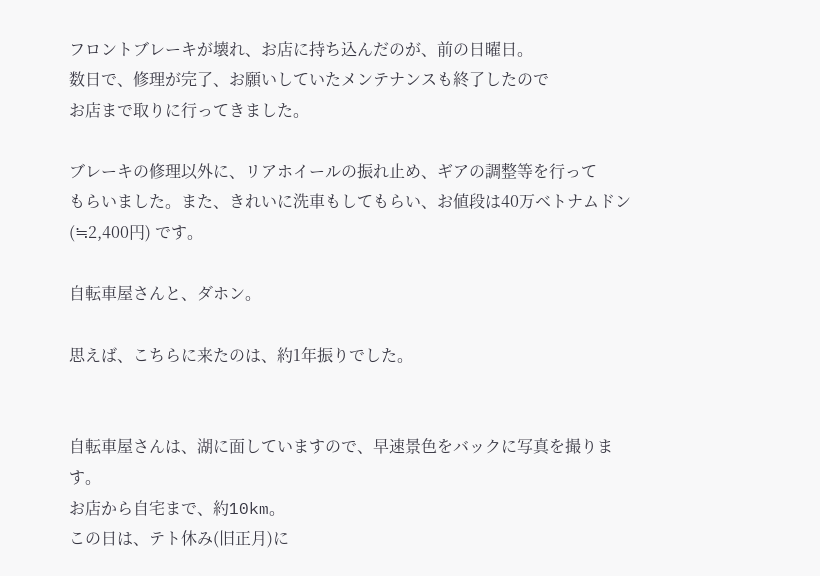フロントブレーキが壊れ、お店に持ち込んだのが、前の日曜日。
数日で、修理が完了、お願いしていたメンテナンスも終了したので
お店まで取りに行ってきました。

ブレーキの修理以外に、リアホイールの振れ止め、ギアの調整等を行って
もらいました。また、きれいに洗車もしてもらい、お値段は40万ベトナムドン
(≒2,400円) です。

自転車屋さんと、ダホン。

思えば、こちらに来たのは、約1年振りでした。


自転車屋さんは、湖に面していますので、早速景色をバックに写真を撮ります。
お店から自宅まで、約10km。
この日は、テト休み(旧正月)に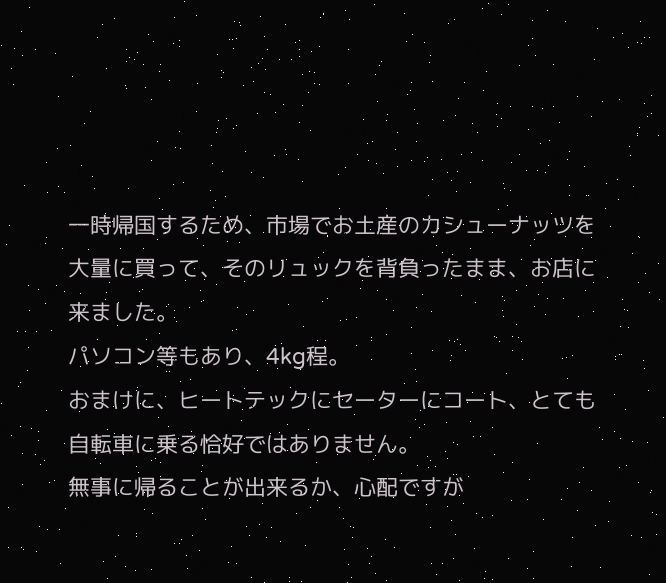一時帰国するため、市場でお土産のカシューナッツを大量に買って、そのリュックを背負ったまま、お店に来ました。
パソコン等もあり、4kg程。
おまけに、ヒートテックにセーターにコート、とても自転車に乗る恰好ではありません。
無事に帰ることが出来るか、心配ですが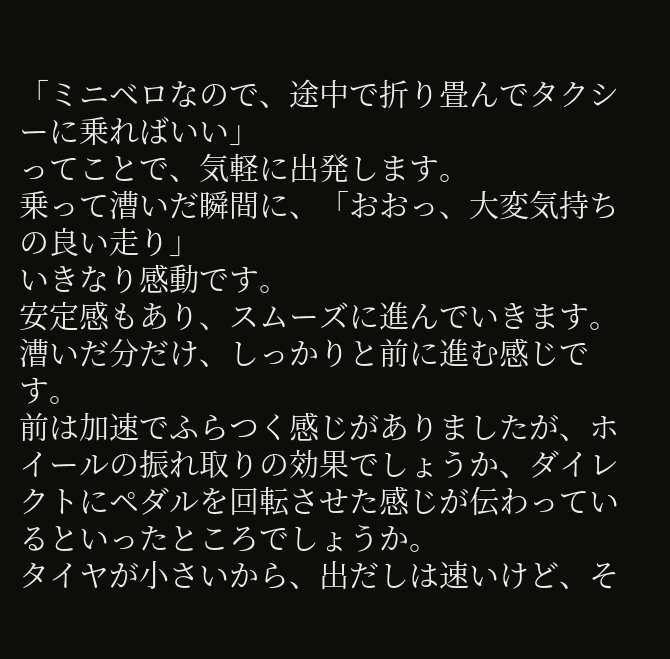「ミニベロなので、途中で折り畳んでタクシーに乗ればいい」
ってことで、気軽に出発します。
乗って漕いだ瞬間に、「おおっ、大変気持ちの良い走り」
いきなり感動です。
安定感もあり、スムーズに進んでいきます。
漕いだ分だけ、しっかりと前に進む感じです。
前は加速でふらつく感じがありましたが、ホイールの振れ取りの効果でしょうか、ダイレクトにペダルを回転させた感じが伝わっているといったところでしょうか。
タイヤが小さいから、出だしは速いけど、そ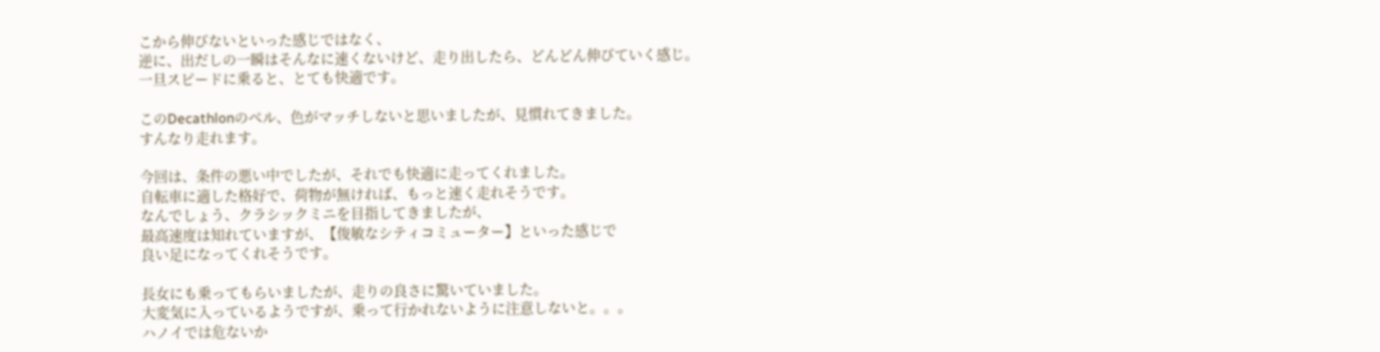こから伸びないといった感じではなく、
逆に、出だしの一瞬はそんなに速くないけど、走り出したら、どんどん伸びていく感じ。
一旦スピードに乗ると、とても快適です。

このDecathlonのベル、色がマッチしないと思いましたが、見慣れてきました。
すんなり走れます。

今回は、条件の悪い中でしたが、それでも快適に走ってくれました。
自転車に適した格好で、荷物が無ければ、もっと速く走れそうです。
なんでしょう、クラシックミニを目指してきましたが、
最高速度は知れていますが、【俊敏なシティコミューター】といった感じで
良い足になってくれそうです。

長女にも乗ってもらいましたが、走りの良さに驚いていました。
大変気に入っているようですが、乗って行かれないように注意しないと。。。
ハノイでは危ないか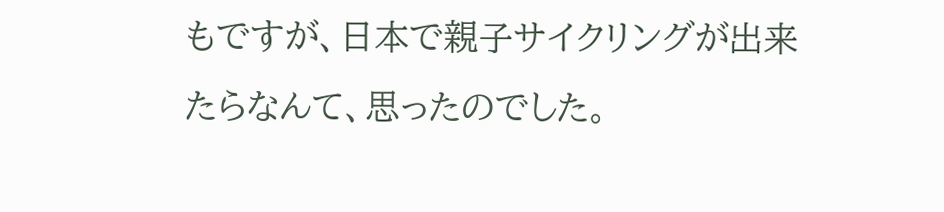もですが、日本で親子サイクリングが出来たらなんて、思ったのでした。